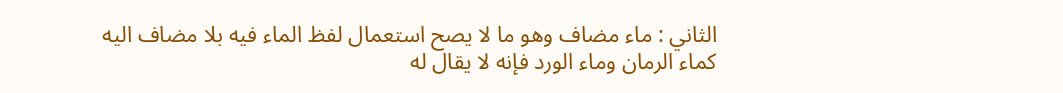الثاني : ماء مضاف وهو ما لا يصح استعمال لفظ الماء فيه بلا مضاف اليه كماء الرمان وماء الورد فإنه لا يقال له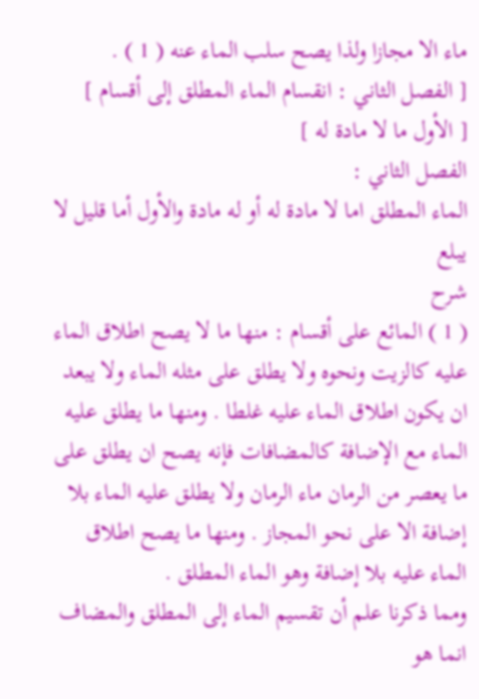ماء الا مجازا ولذا يصح سلب الماء عنه ( 1 ) .
[ الفصل الثاني : انقسام الماء المطلق إلى أقسام ]
[ الأول ما لا مادة له ]
الفصل الثاني :
الماء المطلق اما لا مادة له أو له مادة والأول أما قليل لا يبلع
شرح
( 1 ) المائع على أقسام : منها ما لا يصح اطلاق الماء عليه كالزيت ونحوه ولا يطلق على مثله الماء ولا يبعد ان يكون اطلاق الماء عليه غلطا . ومنها ما يطلق عليه الماء مع الإضافة كالمضافات فإنه يصح ان يطلق على ما يعصر من الرمان ماء الرمان ولا يطلق عليه الماء بلا إضافة الا على نحو المجاز . ومنها ما يصح اطلاق الماء عليه بلا إضافة وهو الماء المطلق .
ومما ذكرنا علم أن تقسيم الماء إلى المطلق والمضاف انما هو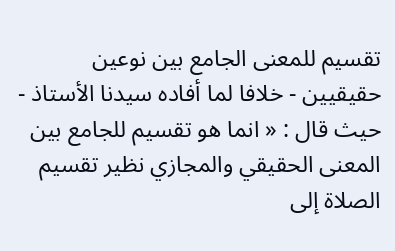تقسيم للمعنى الجامع بين نوعين حقيقيين - خلافا لما أفاده سيدنا الأستاذ - حيث قال : « انما هو تقسيم للجامع بين المعنى الحقيقي والمجازي نظير تقسيم الصلاة إلى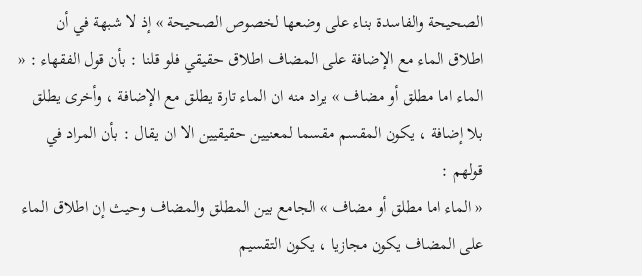الصحيحة والفاسدة بناء على وضعها لخصوص الصحيحة » إذ لا شبهة في أن اطلاق الماء مع الإضافة على المضاف اطلاق حقيقي فلو قلنا : بأن قول الفقهاء : « الماء اما مطلق أو مضاف » يراد منه ان الماء تارة يطلق مع الإضافة ، وأخرى يطلق بلا إضافة ، يكون المقسم مقسما لمعنيين حقيقيين الا ان يقال : بأن المراد في قولهم :
« الماء اما مطلق أو مضاف » الجامع بين المطلق والمضاف وحيث إن اطلاق الماء على المضاف يكون مجازيا ، يكون التقسيم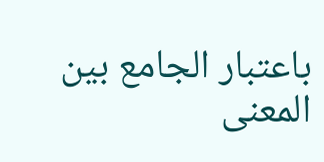باعتبار الجامع بين المعنى